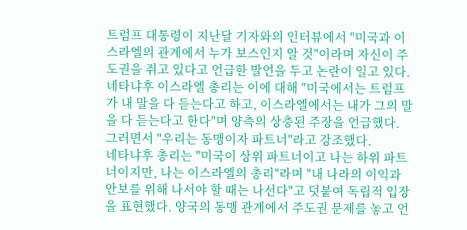트럼프 대통령이 지난달 기자와의 인터뷰에서 "미국과 이스라엘의 관계에서 누가 보스인지 알 것"이라며 자신이 주도권을 쥐고 있다고 언급한 발언을 두고 논란이 일고 있다.
네타냐후 이스라엘 총리는 이에 대해 "미국에서는 트럼프가 내 말을 다 듣는다고 하고, 이스라엘에서는 내가 그의 말을 다 듣는다고 한다"며 양측의 상충된 주장을 언급했다. 그러면서 "우리는 동맹이자 파트너"라고 강조했다.
네타냐후 총리는 "미국이 상위 파트너이고 나는 하위 파트너이지만, 나는 이스라엘의 총리"라며 "내 나라의 이익과 안보를 위해 나서야 할 때는 나선다"고 덧붙여 독립적 입장을 표현했다. 양국의 동맹 관계에서 주도권 문제를 놓고 언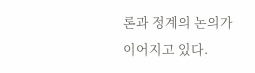론과 정계의 논의가 이어지고 있다.